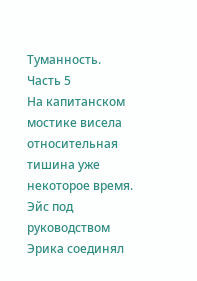Туманность. Часть 5
На капитанском мостике висела относительная тишина уже некоторое время. Эйс под руководством Эрика соединял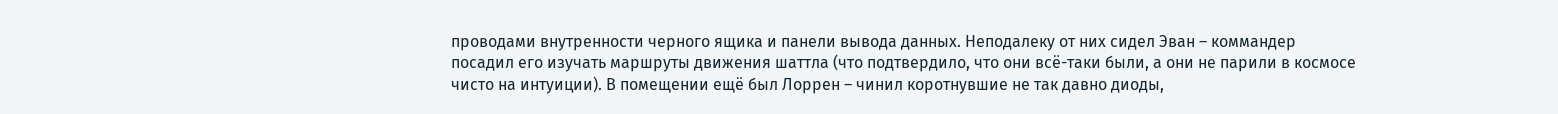проводами внутренности черного ящика и панели вывода данных. Неподалеку от них сидел Эван – коммандер посадил его изучать маршруты движения шаттла (что подтвердило, что они всё-таки были, а они не парили в космосе чисто на интуиции). В помещении ещё был Лоррен – чинил коротнувшие не так давно диоды,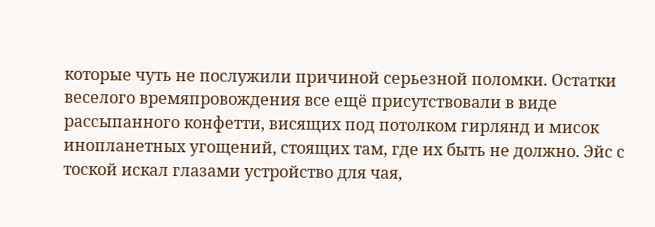которые чуть не послужили причиной серьезной поломки. Остатки веселого времяпровождения все ещё присутствовали в виде рассыпанного конфетти, висящих под потолком гирлянд и мисок инопланетных угощений, стоящих там, где их быть не должно. Эйс с тоской искал глазами устройство для чая,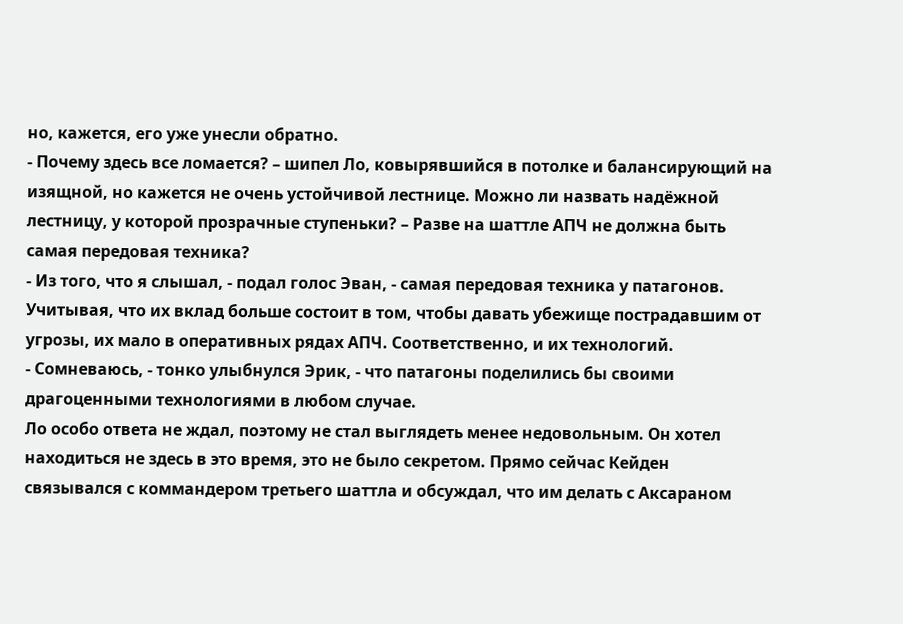но, кажется, его уже унесли обратно.
- Почему здесь все ломается? – шипел Ло, ковырявшийся в потолке и балансирующий на изящной, но кажется не очень устойчивой лестнице. Можно ли назвать надёжной лестницу, у которой прозрачные ступеньки? – Разве на шаттле АПЧ не должна быть самая передовая техника?
- Из того, что я слышал, - подал голос Эван, - самая передовая техника у патагонов. Учитывая, что их вклад больше состоит в том, чтобы давать убежище пострадавшим от угрозы, их мало в оперативных рядах АПЧ. Соответственно, и их технологий.
- Сомневаюсь, - тонко улыбнулся Эрик, - что патагоны поделились бы своими драгоценными технологиями в любом случае.
Ло особо ответа не ждал, поэтому не стал выглядеть менее недовольным. Он хотел находиться не здесь в это время, это не было секретом. Прямо сейчас Кейден связывался с коммандером третьего шаттла и обсуждал, что им делать с Аксараном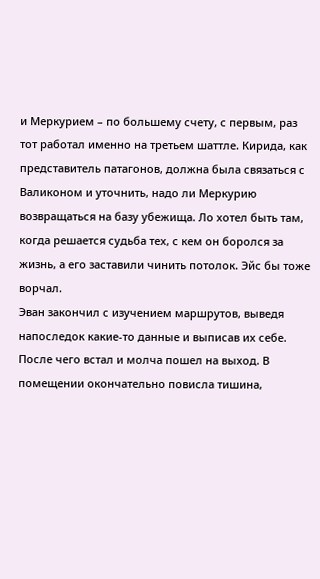и Меркурием – по большему счету, с первым, раз тот работал именно на третьем шаттле. Кирида, как представитель патагонов, должна была связаться с Валиконом и уточнить, надо ли Меркурию возвращаться на базу убежища. Ло хотел быть там, когда решается судьба тех, с кем он боролся за жизнь, а его заставили чинить потолок. Эйс бы тоже ворчал.
Эван закончил с изучением маршрутов, выведя напоследок какие-то данные и выписав их себе. После чего встал и молча пошел на выход. В помещении окончательно повисла тишина,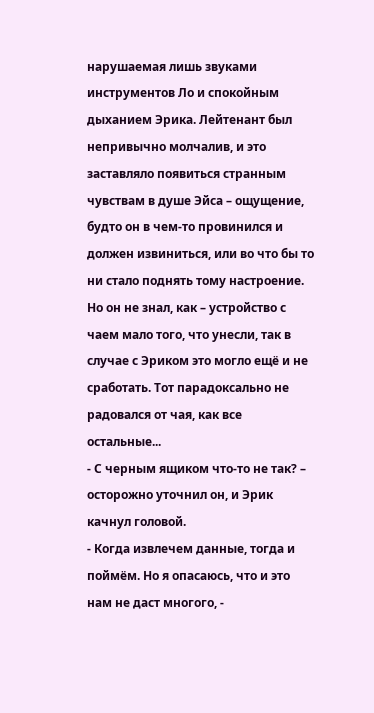нарушаемая лишь звуками инструментов Ло и спокойным дыханием Эрика. Лейтенант был непривычно молчалив, и это заставляло появиться странным чувствам в душе Эйса – ощущение, будто он в чем-то провинился и должен извиниться, или во что бы то ни стало поднять тому настроение. Но он не знал, как – устройство с чаем мало того, что унесли, так в случае с Эриком это могло ещё и не сработать. Тот парадоксально не радовался от чая, как все остальные...
- С черным ящиком что-то не так? – осторожно уточнил он, и Эрик качнул головой.
- Когда извлечем данные, тогда и поймём. Но я опасаюсь, что и это нам не даст многого, -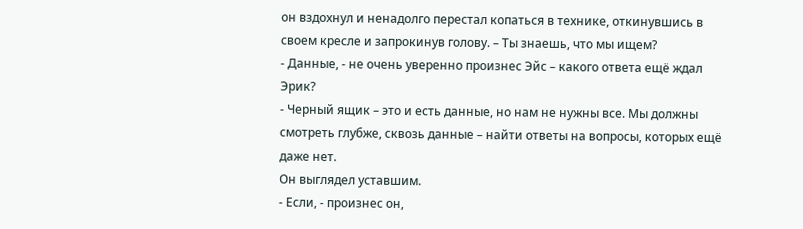он вздохнул и ненадолго перестал копаться в технике, откинувшись в своем кресле и запрокинув голову. – Ты знаешь, что мы ищем?
- Данные, - не очень уверенно произнес Эйс – какого ответа ещё ждал Эрик?
- Черный ящик – это и есть данные, но нам не нужны все. Мы должны смотреть глубже, сквозь данные – найти ответы на вопросы, которых ещё даже нет.
Он выглядел уставшим.
- Если, - произнес он,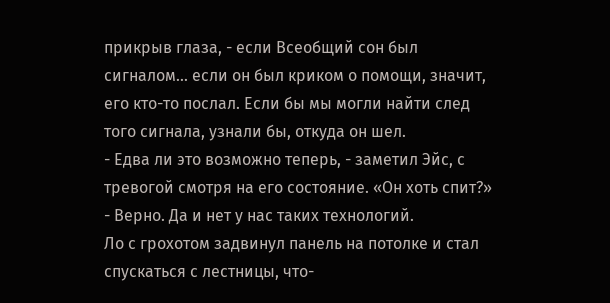прикрыв глаза, - если Всеобщий сон был сигналом... если он был криком о помощи, значит, его кто-то послал. Если бы мы могли найти след того сигнала, узнали бы, откуда он шел.
- Едва ли это возможно теперь, - заметил Эйс, с тревогой смотря на его состояние. «Он хоть спит?»
- Верно. Да и нет у нас таких технологий.
Ло с грохотом задвинул панель на потолке и стал спускаться с лестницы, что-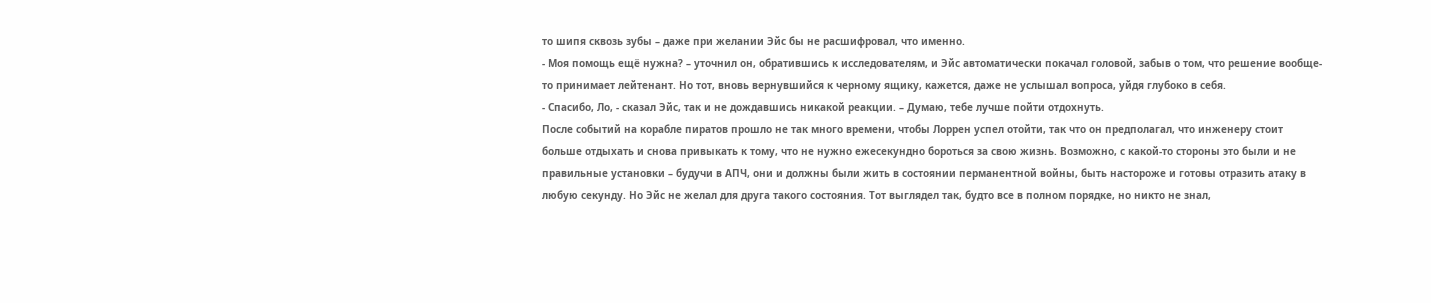то шипя сквозь зубы – даже при желании Эйс бы не расшифровал, что именно.
- Моя помощь ещё нужна? – уточнил он, обратившись к исследователям, и Эйс автоматически покачал головой, забыв о том, что решение вообще-то принимает лейтенант. Но тот, вновь вернувшийся к черному ящику, кажется, даже не услышал вопроса, уйдя глубоко в себя.
- Спасибо, Ло, - сказал Эйс, так и не дождавшись никакой реакции. – Думаю, тебе лучше пойти отдохнуть.
После событий на корабле пиратов прошло не так много времени, чтобы Лоррен успел отойти, так что он предполагал, что инженеру стоит больше отдыхать и снова привыкать к тому, что не нужно ежесекундно бороться за свою жизнь. Возможно, с какой-то стороны это были и не правильные установки – будучи в АПЧ, они и должны были жить в состоянии перманентной войны, быть настороже и готовы отразить атаку в любую секунду. Но Эйс не желал для друга такого состояния. Тот выглядел так, будто все в полном порядке, но никто не знал,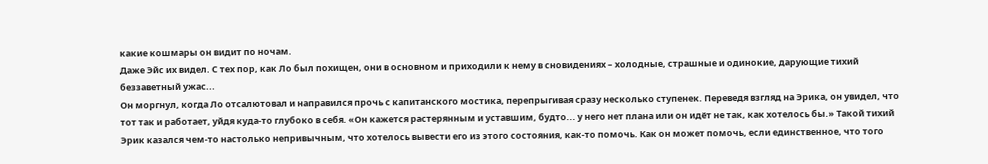какие кошмары он видит по ночам.
Даже Эйс их видел. С тех пор, как Ло был похищен, они в основном и приходили к нему в сновидениях – холодные, страшные и одинокие, дарующие тихий беззаветный ужас...
Он моргнул, когда Ло отсалютовал и направился прочь с капитанского мостика, перепрыгивая сразу несколько ступенек. Переведя взгляд на Эрика, он увидел, что тот так и работает, уйдя куда-то глубоко в себя. «Он кажется растерянным и уставшим, будто... у него нет плана или он идёт не так, как хотелось бы.» Такой тихий Эрик казался чем-то настолько непривычным, что хотелось вывести его из этого состояния, как-то помочь. Как он может помочь, если единственное, что того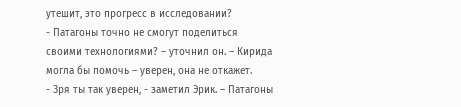утешит, это прогресс в исследовании?
- Патагоны точно не смогут поделиться своими технологиями? – уточнил он. – Кирида могла бы помочь – уверен, она не откажет.
- Зря ты так уверен, - заметил Эрик. – Патагоны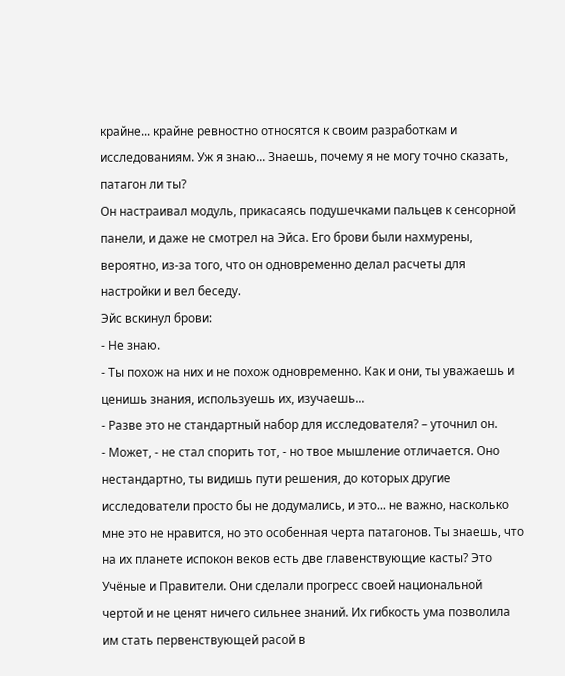крайне... крайне ревностно относятся к своим разработкам и исследованиям. Уж я знаю... Знаешь, почему я не могу точно сказать, патагон ли ты?
Он настраивал модуль, прикасаясь подушечками пальцев к сенсорной панели, и даже не смотрел на Эйса. Его брови были нахмурены, вероятно, из-за того, что он одновременно делал расчеты для настройки и вел беседу.
Эйс вскинул брови:
- Не знаю.
- Ты похож на них и не похож одновременно. Как и они, ты уважаешь и ценишь знания, используешь их, изучаешь...
- Разве это не стандартный набор для исследователя? – уточнил он.
- Может, - не стал спорить тот, - но твое мышление отличается. Оно нестандартно, ты видишь пути решения, до которых другие исследователи просто бы не додумались, и это... не важно, насколько мне это не нравится, но это особенная черта патагонов. Ты знаешь, что на их планете испокон веков есть две главенствующие касты? Это Учёные и Правители. Они сделали прогресс своей национальной чертой и не ценят ничего сильнее знаний. Их гибкость ума позволила им стать первенствующей расой в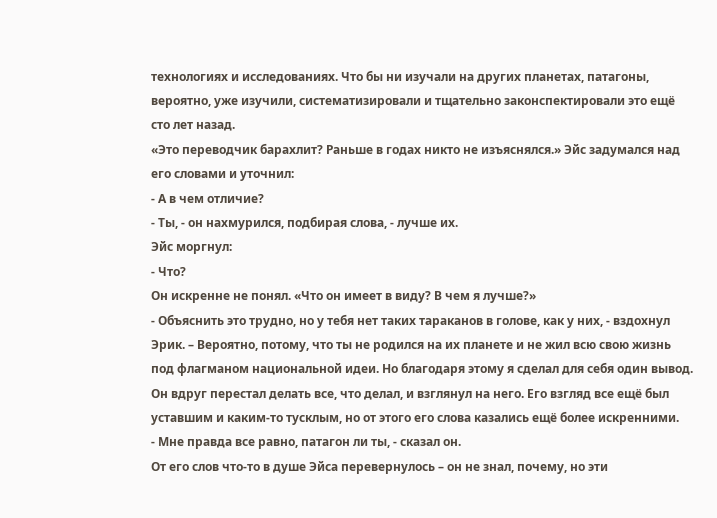технологиях и исследованиях. Что бы ни изучали на других планетах, патагоны, вероятно, уже изучили, систематизировали и тщательно законспектировали это ещё сто лет назад.
«Это переводчик барахлит? Раньше в годах никто не изъяснялся.» Эйс задумался над его словами и уточнил:
- А в чем отличие?
- Ты, - он нахмурился, подбирая слова, - лучше их.
Эйс моргнул:
- Что?
Он искренне не понял. «Что он имеет в виду? В чем я лучше?»
- Объяснить это трудно, но у тебя нет таких тараканов в голове, как у них, - вздохнул Эрик. – Вероятно, потому, что ты не родился на их планете и не жил всю свою жизнь под флагманом национальной идеи. Но благодаря этому я сделал для себя один вывод.
Он вдруг перестал делать все, что делал, и взглянул на него. Его взгляд все ещё был уставшим и каким-то тусклым, но от этого его слова казались ещё более искренними.
- Мне правда все равно, патагон ли ты, - сказал он.
От его слов что-то в душе Эйса перевернулось – он не знал, почему, но эти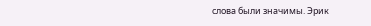слова были значимы. Эрик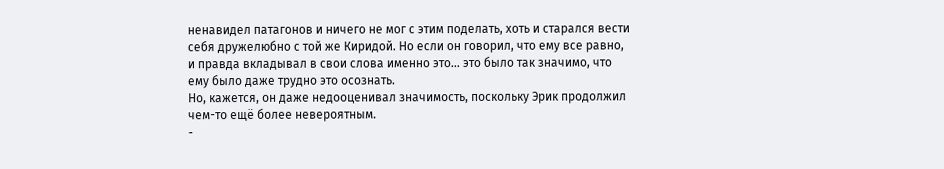ненавидел патагонов и ничего не мог с этим поделать, хоть и старался вести себя дружелюбно с той же Киридой. Но если он говорил, что ему все равно, и правда вкладывал в свои слова именно это... это было так значимо, что ему было даже трудно это осознать.
Но, кажется, он даже недооценивал значимость, поскольку Эрик продолжил чем-то ещё более невероятным.
-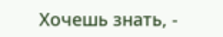Хочешь знать, -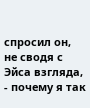спросил он, не сводя с Эйса взгляда, - почему я так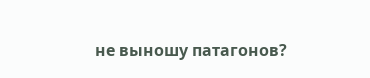не выношу патагонов?